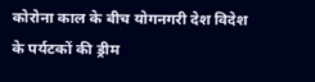कोरोना काल के बीच योगनगरी देश विदेश के पर्यटकों की ड्रीम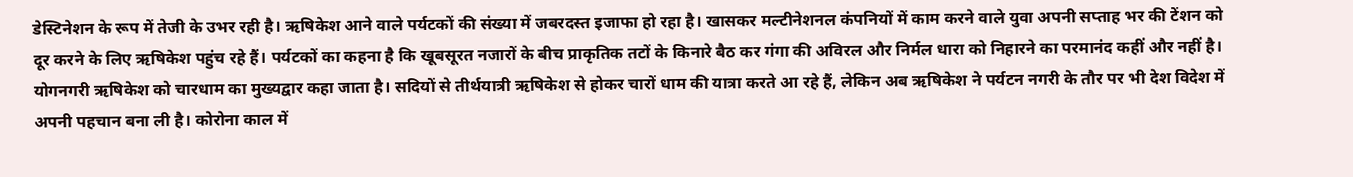डेस्टिनेशन के रूप में तेजी के उभर रही है। ऋषिकेश आने वाले पर्यटकों की संख्या में जबरदस्त इजाफा हो रहा है। खासकर मल्टीनेशनल कंपनियों में काम करने वाले युवा अपनी सप्ताह भर की टेंशन को दूर करने के लिए ऋषिकेश पहुंच रहे हैं। पर्यटकों का कहना है कि खूबसूरत नजारों के बीच प्राकृतिक तटों के किनारे बैठ कर गंगा की अविरल और निर्मल धारा को निहारने का परमानंद कहीं और नहीं है।
योगनगरी ऋषिकेश को चारधाम का मुख्यद्वार कहा जाता है। सदियों से तीर्थयात्री ऋषिकेश से होकर चारों धाम की यात्रा करते आ रहे हैं, लेकिन अब ऋषिकेश ने पर्यटन नगरी के तौर पर भी देश विदेश में अपनी पहचान बना ली है। कोरोना काल में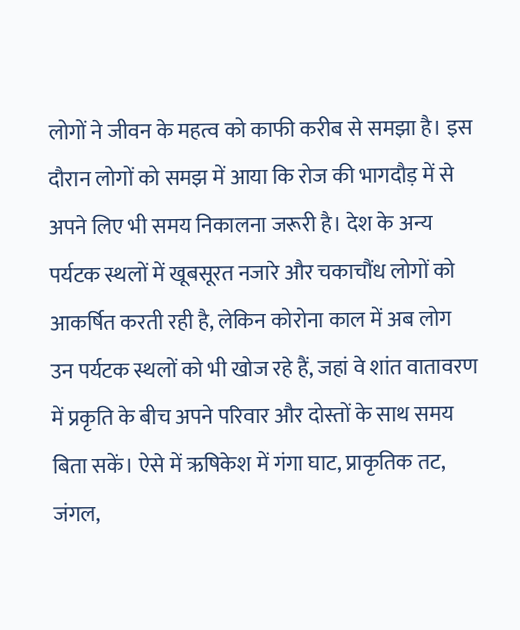लोगों ने जीवन के महत्व को काफी करीब से समझा है। इस दौरान लोगों को समझ में आया कि रोज की भागदौड़ में से अपने लिए भी समय निकालना जरूरी है। देश के अन्य पर्यटक स्थलों में खूबसूरत नजारे और चकाचौंध लोगों को आकर्षित करती रही है, लेकिन कोरोना काल में अब लोग उन पर्यटक स्थलों को भी खोज रहे हैं, जहां वे शांत वातावरण में प्रकृति के बीच अपने परिवार और दोस्तों के साथ समय बिता सकें। ऐसे में ऋषिकेश में गंगा घाट, प्राकृतिक तट, जंगल,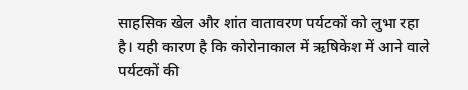साहसिक खेल और शांत वातावरण पर्यटकों को लुभा रहा है। यही कारण है कि कोरोनाकाल में ऋषिकेश में आने वाले पर्यटकों की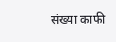संख्या काफी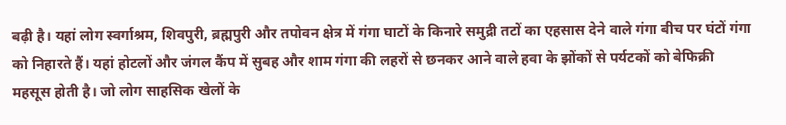बढ़ी है। यहां लोग स्वर्गाश्रम, शिवपुरी, ब्रह्मपुरी और तपोवन क्षेत्र में गंगा घाटों के किनारे समुद्री तटों का एहसास देने वाले गंगा बीच पर घंटों गंगा को निहारते हैं। यहां होटलों और जंगल कैंप में सुबह और शाम गंगा की लहरों से छनकर आने वाले हवा के झोंकों से पर्यटकों को बेफिक्री महसूस होती है। जो लोग साहसिक खेलों के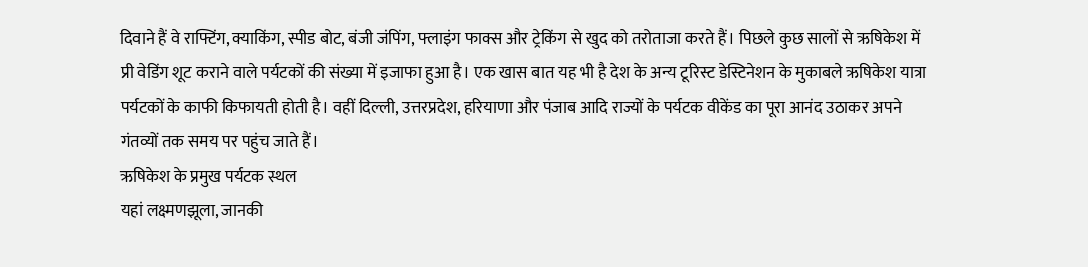दिवाने हैं वे राफ्टिंग, क्याकिंग, स्पीड बोट, बंजी जंपिंग, फ्लाइंग फाक्स और ट्रेकिंग से खुद को तरोताजा करते हैं। पिछले कुछ सालों से ऋषिकेश में प्री वेडिंग शूट कराने वाले पर्यटकों की संख्या में इजाफा हुआ है। एक खास बात यह भी है देश के अन्य टूरिस्ट डेस्टिनेशन के मुकाबले ऋषिकेश यात्रा पर्यटकों के काफी किफायती होती है। वहीं दिल्ली, उत्तरप्रदेश, हरियाणा और पंजाब आदि राज्यों के पर्यटक वीकेंड का पूरा आनंद उठाकर अपने गंतव्यों तक समय पर पहुंच जाते हैं।
ऋषिकेश के प्रमुख पर्यटक स्थल
यहां लक्ष्मणझूला, जानकी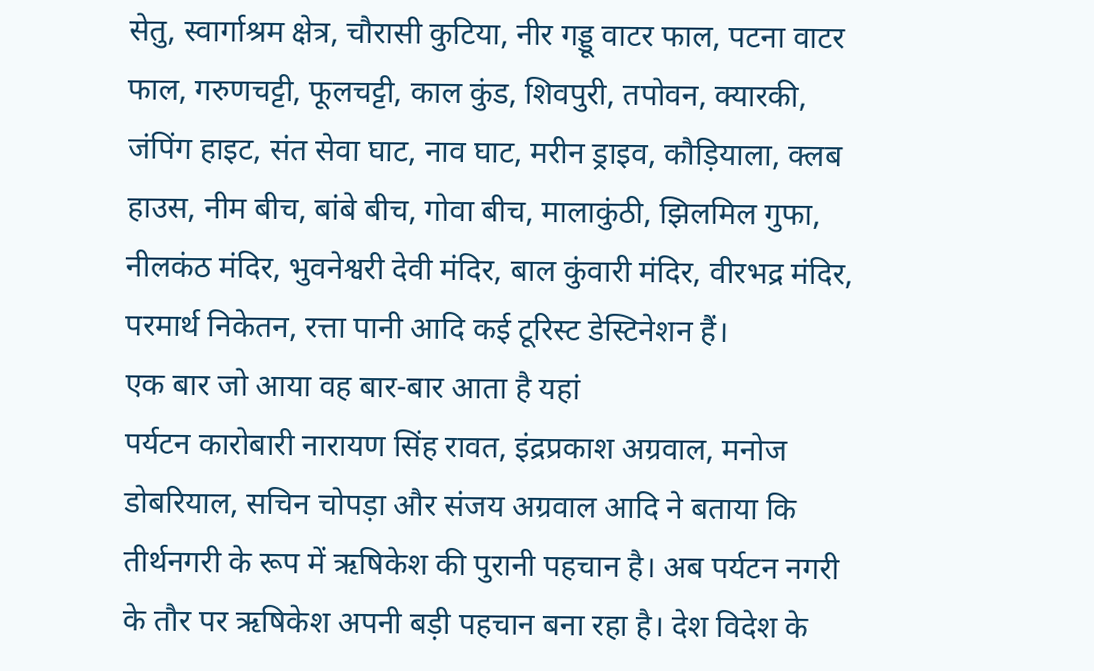सेतु, स्वार्गाश्रम क्षेत्र, चौरासी कुटिया, नीर गड्डू वाटर फाल, पटना वाटर फाल, गरुणचट्टी, फूलचट्टी, काल कुंड, शिवपुरी, तपोवन, क्यारकी, जंपिंग हाइट, संत सेवा घाट, नाव घाट, मरीन ड्राइव, कौड़ियाला, क्लब हाउस, नीम बीच, बांबे बीच, गोवा बीच, मालाकुंठी, झिलमिल गुफा, नीलकंठ मंदिर, भुवनेश्वरी देवी मंदिर, बाल कुंवारी मंदिर, वीरभद्र मंदिर, परमार्थ निकेतन, रत्ता पानी आदि कई टूरिस्ट डेस्टिनेशन हैं।
एक बार जो आया वह बार-बार आता है यहां
पर्यटन कारोबारी नारायण सिंह रावत, इंद्रप्रकाश अग्रवाल, मनोज डोबरियाल, सचिन चोपड़ा और संजय अग्रवाल आदि ने बताया कि तीर्थनगरी के रूप में ऋषिकेश की पुरानी पहचान है। अब पर्यटन नगरी के तौर पर ऋषिकेश अपनी बड़ी पहचान बना रहा है। देश विदेश के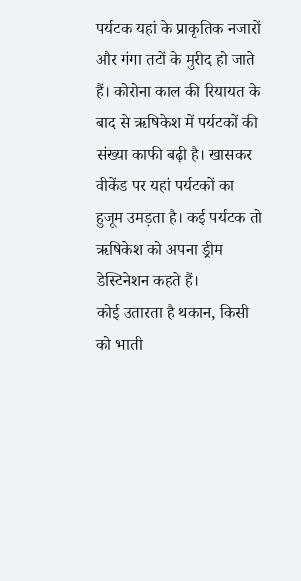पर्यटक यहां के प्राकृतिक नजारों और गंगा तटों के मुरीद हो जाते हैं। कोरोना काल की रियायत के बाद से ऋषिकेश में पर्यटकों की संख्या काफी बढ़ी है। खासकर वीकेंड पर यहां पर्यटकों का हुजूम उमड़ता है। कई पर्यटक तो ऋषिकेश को अपना ड्रीम डेस्टिनेशन कहते हैं।
कोई उतारता है थकान, किसी को भाती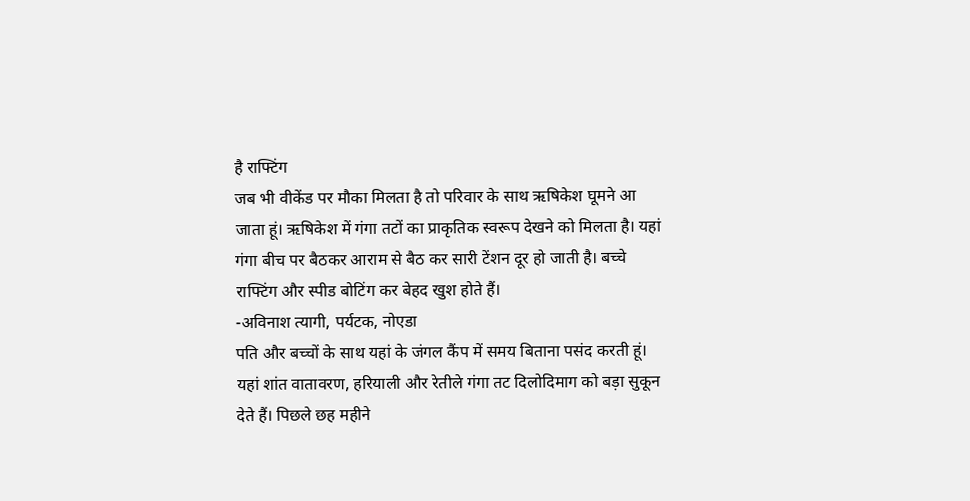है राफ्टिंग
जब भी वीकेंड पर मौका मिलता है तो परिवार के साथ ऋषिकेश घूमने आ जाता हूं। ऋषिकेश में गंगा तटों का प्राकृतिक स्वरूप देखने को मिलता है। यहां गंगा बीच पर बैठकर आराम से बैठ कर सारी टेंशन दूर हो जाती है। बच्चे राफ्टिंग और स्पीड बोटिंग कर बेहद खुश होते हैं।
-अविनाश त्यागी, पर्यटक, नोएडा
पति और बच्चों के साथ यहां के जंगल कैंप में समय बिताना पसंद करती हूं। यहां शांत वातावरण, हरियाली और रेतीले गंगा तट दिलोदिमाग को बड़ा सुकून देते हैं। पिछले छह महीने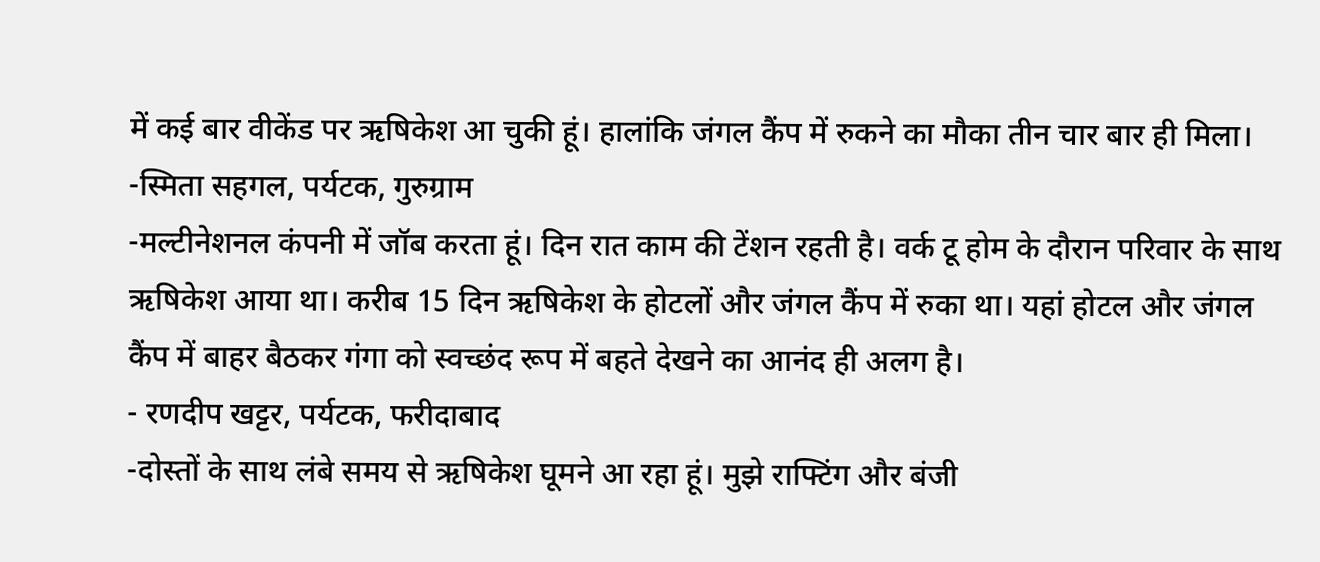में कई बार वीकेंड पर ऋषिकेश आ चुकी हूं। हालांकि जंगल कैंप में रुकने का मौका तीन चार बार ही मिला।
-स्मिता सहगल, पर्यटक, गुरुग्राम
-मल्टीनेशनल कंपनी में जॉब करता हूं। दिन रात काम की टेंशन रहती है। वर्क टू होम के दौरान परिवार के साथ ऋषिकेश आया था। करीब 15 दिन ऋषिकेश के होटलों और जंगल कैंप में रुका था। यहां होटल और जंगल कैंप में बाहर बैठकर गंगा को स्वच्छंद रूप में बहते देखने का आनंद ही अलग है।
- रणदीप खट्टर, पर्यटक, फरीदाबाद
-दोस्तों के साथ लंबे समय से ऋषिकेश घूमने आ रहा हूं। मुझे राफ्टिंग और बंजी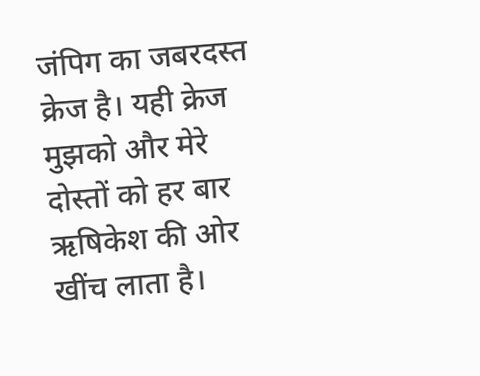जंपिग का जबरदस्त क्रेज है। यही क्रेज मुझको और मेरे दोस्तों को हर बार ऋषिकेश की ओर खींच लाता है।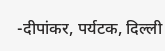-दीपांकर, पर्यटक, दिल्ली